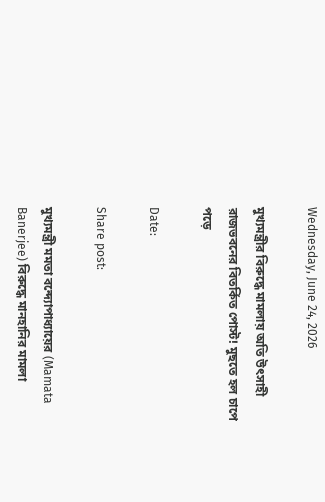Wednesday, June 24, 2026

মুখ্যমন্ত্রীর বিরুদ্ধে মামলায় অতি উৎসাহী রাজভবনের বিতর্কিত পোস্ট! মুছতে হল চাপে পড়ে

Date:

Share post:

মুখ্যমন্ত্রী মমতা বন্দ্যোপাধ্যায়ের (Mamata Banerjee) বিরুদ্ধে মানহানির মামলা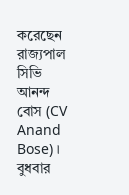করেছেন রাজ্যপাল সিভি আনন্দ বোস (CV Anand Bose)। বুধবার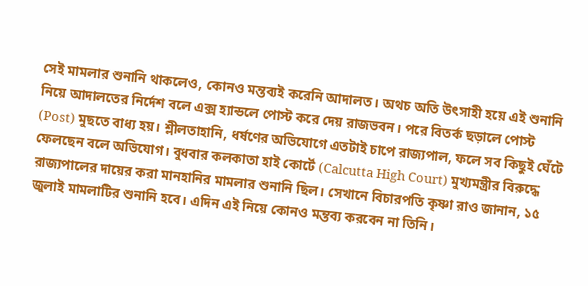সেই মামলার শুনানি থাকলেও, কোনও মন্তব্যই করেনি আদালত। অথচ অতি উৎসাহী হয়ে এই শুনানি নিয়ে আদালতের নির্দেশ বলে এক্স হ্যান্ডলে পোস্ট করে দেয় রাজভবন। পরে বিতর্ক ছড়ালে পোস্ট (Post) মুছতে বাধ্য হয়। শ্লীলতাহানি, ধর্ষণের অভিযোগে এতটাই চাপে রাজ্যপাল, ফলে সব কিছুই ঘেঁটে ফেলছেন বলে অভিযোগ। বুধবার কলকাতা হাই কোর্টে (Calcutta High Court) মুখ্যমন্ত্রীর বিরুদ্ধে রাজ্যপালের দায়ের করা মানহানির মামলার শুনানি ছিল। সেখানে বিচারপতি কৃষ্ণা রাও জানান, ১৫ জুলাই মামলাটির শুনানি হবে। এদিন এই নিয়ে কোনও মন্তব্য করবেন না তিনি।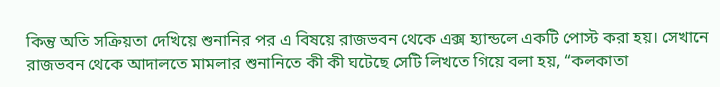কিন্তু অতি সক্রিয়তা দেখিয়ে শুনানির পর এ বিষয়ে রাজভবন থেকে এক্স হ্যান্ডলে একটি পোস্ট করা হয়। সেখানে রাজভবন থেকে আদালতে মামলার শুনানিতে কী কী ঘটেছে সেটি লিখতে গিয়ে বলা হয়, “কলকাতা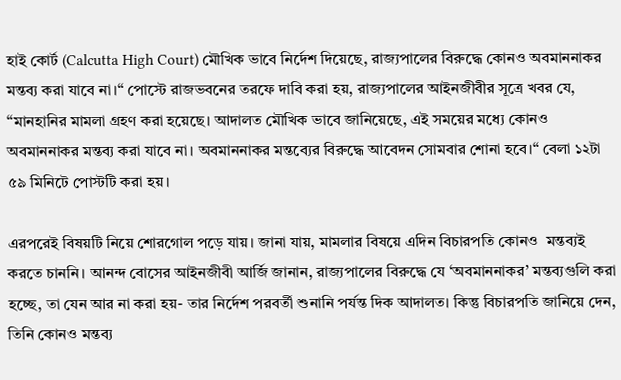হাই কোর্ট (Calcutta High Court) মৌখিক ভাবে নির্দেশ দিয়েছে, রাজ্যপালের বিরুদ্ধে কোনও অবমাননাকর মন্তব্য করা যাবে না।“ পোস্টে রাজভবনের তরফে দাবি করা হয়, রাজ্যপালের আইনজীবীর সূত্রে খবর যে, “মানহানির মামলা গ্রহণ করা হয়েছে। আদালত মৌখিক ভাবে জানিয়েছে, এই সময়ের মধ্যে কোনও অবমাননাকর মন্তব্য করা যাবে না। অবমাননাকর মন্তব্যের বিরুদ্ধে আবেদন সোমবার শোনা হবে।“ বেলা ১২টা ৫৯ মিনিটে পোস্টটি করা হয়।

এরপরেই বিষয়টি নিয়ে শোরগোল পড়ে যায়। জানা যায়, মামলার বিষয়ে এদিন বিচারপতি কোনও  মন্তব্যই করতে চাননি। আনন্দ বোসের আইনজীবী আর্জি জানান, রাজ্যপালের বিরুদ্ধে যে ‘অবমাননাকর’ মন্তব্যগুলি করা হচ্ছে, তা যেন আর না করা হয়- তার নির্দেশ পরবর্তী শুনানি পর্যন্ত দিক আদালত। কিন্তু বিচারপতি জানিয়ে দেন, তিনি কোনও মন্তব্য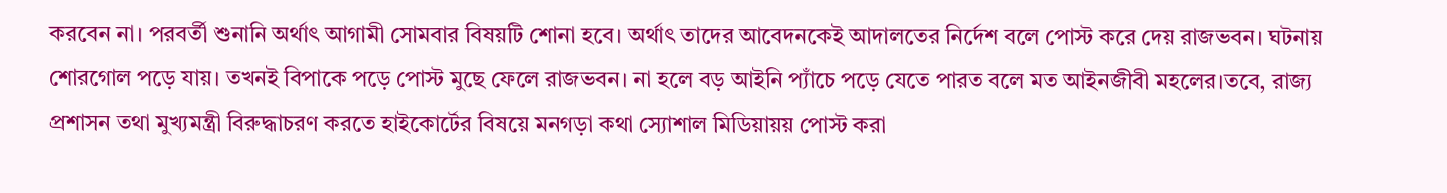করবেন না। পরবর্তী শুনানি অর্থাৎ আগামী সোমবার বিষয়টি শোনা হবে। অর্থাৎ তাদের আবেদনকেই আদালতের নির্দেশ বলে পোস্ট করে দেয় রাজভবন। ঘটনায় শোরগোল পড়ে যায়। তখনই বিপাকে পড়ে পোস্ট মুছে ফেলে রাজভবন। না হলে বড় আইনি প্যাঁচে পড়ে যেতে পারত বলে মত আইনজীবী মহলের।তবে, রাজ্য প্রশাসন তথা মুখ্যমন্ত্রী বিরুদ্ধাচরণ করতে হাইকোর্টের বিষয়ে মনগড়া কথা স্যোশাল মিডিয়ায়য় পোস্ট করা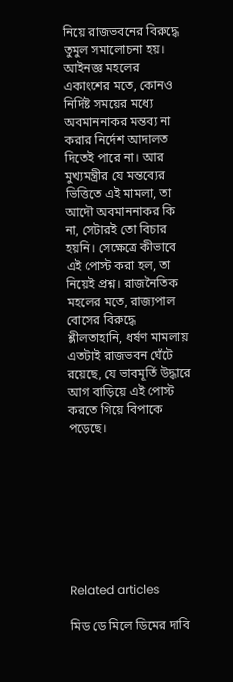নিয়ে রাজভবনের বিরুদ্ধে তুমুল সমালোচনা হয়। আইনজ্ঞ মহলের একাংশের মতে, কোনও নির্দিষ্ট সময়ের মধ্যে অবমাননাকর মন্তব্য না করার নির্দেশ আদালত দিতেই পারে না। আর মুখ্যমন্ত্রীর যে মন্তব্যের ভিত্তিতে এই মামলা, তা আদৌ অবমাননাকর কি না, সেটারই তো বিচার হয়নি। সেক্ষেত্রে কীভাবে এই পোস্ট করা হল, তা নিয়েই প্রশ্ন। রাজনৈতিক মহলের মতে, রাজ্যপাল বোসের বিরুদ্ধে শ্লীলতাহানি, ধর্ষণ মামলায় এতটাই রাজভবন ঘেঁটে রয়েছে, যে ভাবমূর্তি উদ্ধারে আগ বাড়িয়ে এই পোস্ট করতে গিয়ে বিপাকে পড়েছে।








Related articles

মিড ডে মিলে ডিমের দাবি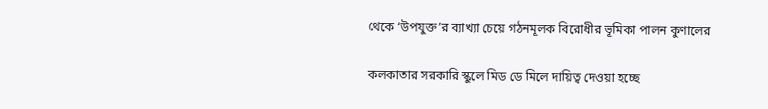থেকে ‘উপযুক্ত’র ব্যাখ্যা চেয়ে গঠনমূলক বিরোধীর ভূমিকা পালন কুণালের

কলকাতার সরকারি স্কুলে মিড ডে মিলে দায়িত্ব দেওয়া হচ্ছে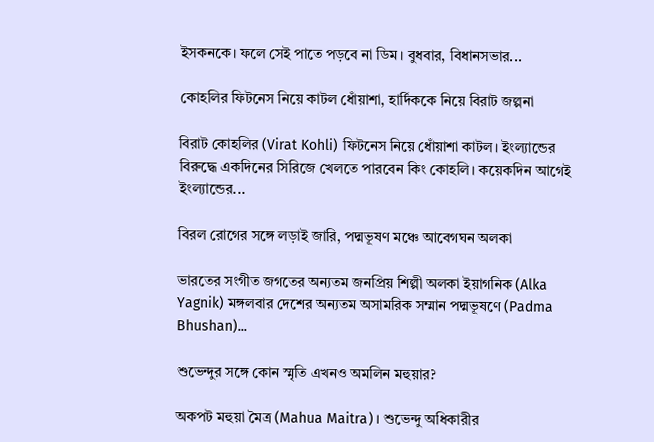ইসকনকে। ফলে সেই পাতে পড়বে না ডিম। বুধবার, বিধানসভার...

কোহলির ফিটনেস নিয়ে কাটল ধোঁয়াশা, হার্দিককে নিয়ে বিরাট জল্পনা

বিরাট কোহলির (Virat Kohli) ফিটনেস নিয়ে ধোঁয়াশা কাটল। ইংল্যান্ডের বিরুদ্ধে একদিনের সিরিজে খেলতে পারবেন কিং কোহলি। কয়েকদিন আগেই ইংল্যান্ডের...

বিরল রোগের সঙ্গে লড়াই জারি, পদ্মভূষণ মঞ্চে আবেগঘন অলকা

ভারতের সংগীত জগতের অন্যতম জনপ্রিয় শিল্পী অলকা ইয়াগনিক (Alka Yagnik) মঙ্গলবার দেশের অন্যতম অসামরিক সম্মান পদ্মভূষণে (Padma Bhushan)...

শুভেন্দুর সঙ্গে কোন স্মৃতি এখনও অমলিন মহুয়ার?

অকপট মহুয়া মৈত্র (Mahua Maitra)। শুভেন্দু অধিকারীর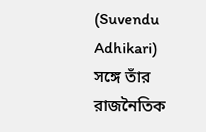(Suvendu Adhikari) সঙ্গে তাঁর রাজনৈতিক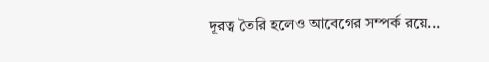দূরত্ব তৈরি হলেও আবেগের সম্পর্ক রয়ে...